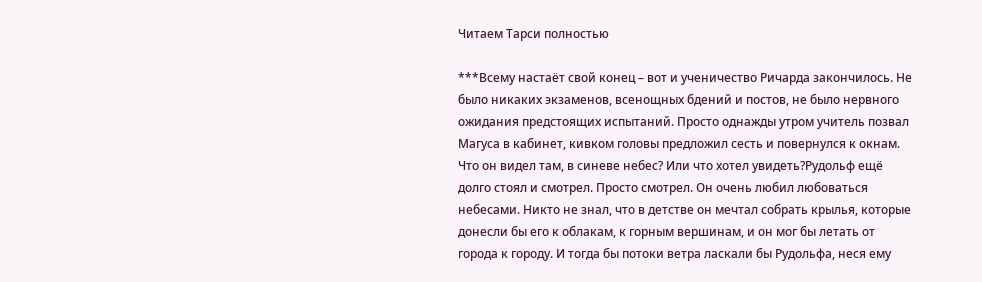Читаем Тарси полностью

***Всему настаёт свой конец – вот и ученичество Ричарда закончилось. Не было никаких экзаменов, всенощных бдений и постов, не было нервного ожидания предстоящих испытаний. Просто однажды утром учитель позвал Магуса в кабинет, кивком головы предложил сесть и повернулся к окнам. Что он видел там, в синеве небес? Или что хотел увидеть?Рудольф ещё долго стоял и смотрел. Просто смотрел. Он очень любил любоваться небесами. Никто не знал, что в детстве он мечтал собрать крылья, которые донесли бы его к облакам, к горным вершинам, и он мог бы летать от города к городу. И тогда бы потоки ветра ласкали бы Рудольфа, неся ему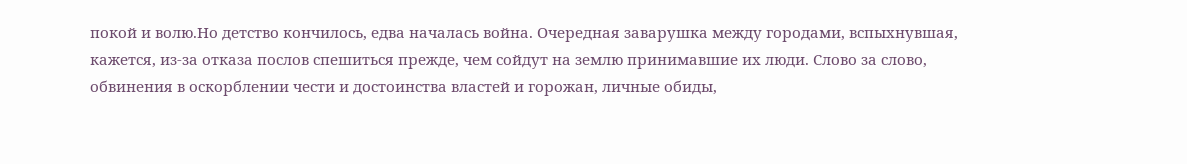покой и волю.Но детство кончилось, едва началась война. Очередная заварушка между городами, вспыхнувшая, кажется, из-за отказа послов спешиться прежде, чем сойдут на землю принимавшие их люди. Слово за слово, обвинения в оскорблении чести и достоинства властей и горожан, личные обиды,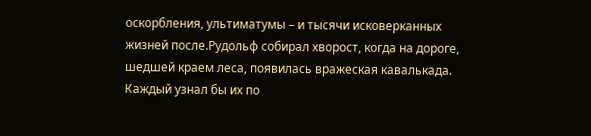оскорбления, ультиматумы – и тысячи исковерканных жизней после.Рудольф собирал хворост, когда на дороге, шедшей краем леса, появилась вражеская кавалькада. Каждый узнал бы их по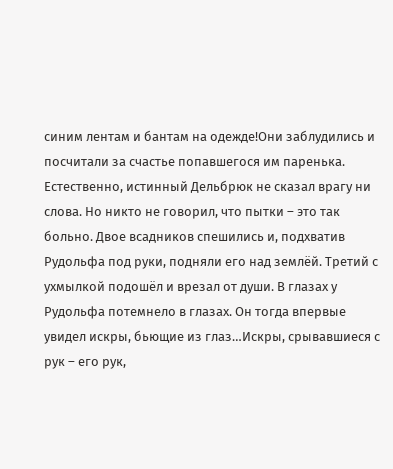синим лентам и бантам на одежде!Они заблудились и посчитали за счастье попавшегося им паренька. Естественно, истинный Дельбрюк не сказал врагу ни слова. Но никто не говорил, что пытки – это так больно. Двое всадников спешились и, подхватив Рудольфа под руки, подняли его над землёй. Третий с ухмылкой подошёл и врезал от души. В глазах у Рудольфа потемнело в глазах. Он тогда впервые увидел искры, бьющие из глаз…Искры, срывавшиеся с рук – его рук,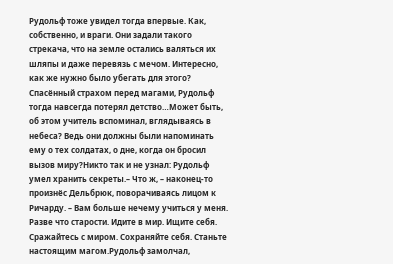Рудольф тоже увидел тогда впервые. Как, собственно, и враги. Они задали такого стрекача, что на земле остались валяться их шляпы и даже перевязь с мечом. Интересно, как же нужно было убегать для этого? Спасённый страхом перед магами, Рудольф тогда навсегда потерял детство…Может быть, об этом учитель вспоминал, вглядываясь в небеса? Ведь они должны были напоминать ему о тех солдатах, о дне, когда он бросил вызов миру?Никто так и не узнал: Рудольф умел хранить секреты.– Что ж, – наконец-то произнёс Дельбрюк, поворачиваясь лицом к Ричарду. – Вам больше нечему учиться у меня. Разве что старости. Идите в мир. Ищите себя. Сражайтесь с миром. Сохраняйте себя. Станьте настоящим магом.Рудольф замолчал,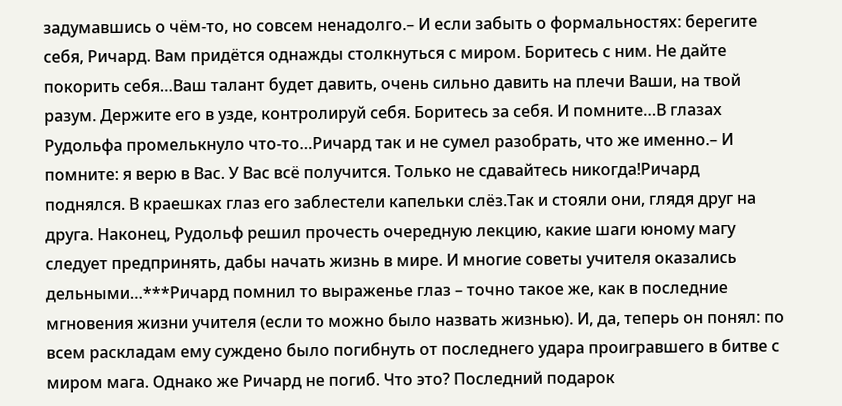задумавшись о чём-то, но совсем ненадолго.– И если забыть о формальностях: берегите себя, Ричард. Вам придётся однажды столкнуться с миром. Боритесь с ним. Не дайте покорить себя…Ваш талант будет давить, очень сильно давить на плечи Ваши, на твой разум. Держите его в узде, контролируй себя. Боритесь за себя. И помните…В глазах Рудольфа промелькнуло что-то…Ричард так и не сумел разобрать, что же именно.– И помните: я верю в Вас. У Вас всё получится. Только не сдавайтесь никогда!Ричард поднялся. В краешках глаз его заблестели капельки слёз.Так и стояли они, глядя друг на друга. Наконец, Рудольф решил прочесть очередную лекцию, какие шаги юному магу следует предпринять, дабы начать жизнь в мире. И многие советы учителя оказались дельными…***Ричард помнил то выраженье глаз – точно такое же, как в последние мгновения жизни учителя (если то можно было назвать жизнью). И, да, теперь он понял: по всем раскладам ему суждено было погибнуть от последнего удара проигравшего в битве с миром мага. Однако же Ричард не погиб. Что это? Последний подарок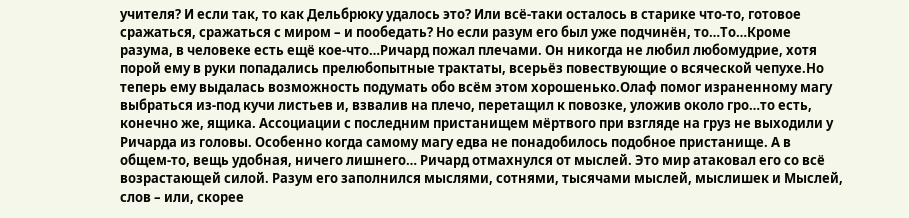учителя? И если так, то как Дельбрюку удалось это? Или всё-таки осталось в старике что-то, готовое сражаться, сражаться с миром – и пообедать? Но если разум его был уже подчинён, то…То…Кроме разума, в человеке есть ещё кое-что…Ричард пожал плечами. Он никогда не любил любомудрие, хотя порой ему в руки попадались прелюбопытные трактаты, всерьёз повествующие о всяческой чепухе.Но теперь ему выдалась возможность подумать обо всём этом хорошенько.Олаф помог израненному магу выбраться из-под кучи листьев и, взвалив на плечо, перетащил к повозке, уложив около гро…то есть, конечно же, ящика. Ассоциации с последним пристанищем мёртвого при взгляде на груз не выходили у Ричарда из головы. Особенно когда самому магу едва не понадобилось подобное пристанище. А в общем-то, вещь удобная, ничего лишнего… Ричард отмахнулся от мыслей. Это мир атаковал его со всё возрастающей силой. Разум его заполнился мыслями, сотнями, тысячами мыслей, мыслишек и Мыслей, слов – или, скорее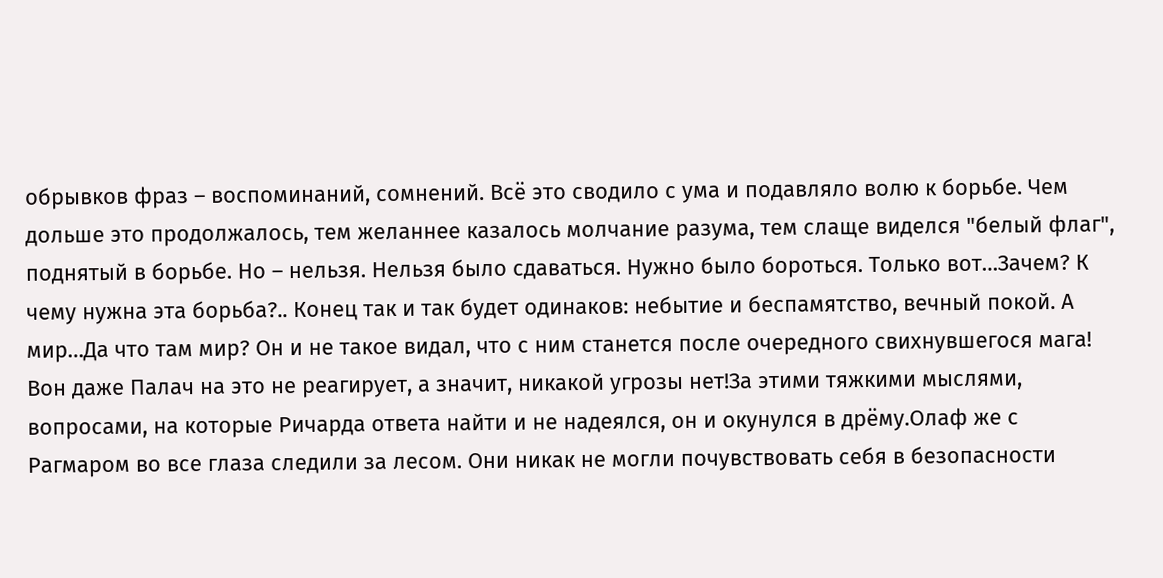обрывков фраз – воспоминаний, сомнений. Всё это сводило с ума и подавляло волю к борьбе. Чем дольше это продолжалось, тем желаннее казалось молчание разума, тем слаще виделся "белый флаг", поднятый в борьбе. Но – нельзя. Нельзя было сдаваться. Нужно было бороться. Только вот…Зачем? К чему нужна эта борьба?.. Конец так и так будет одинаков: небытие и беспамятство, вечный покой. А мир…Да что там мир? Он и не такое видал, что с ним станется после очередного свихнувшегося мага! Вон даже Палач на это не реагирует, а значит, никакой угрозы нет!За этими тяжкими мыслями, вопросами, на которые Ричарда ответа найти и не надеялся, он и окунулся в дрёму.Олаф же с Рагмаром во все глаза следили за лесом. Они никак не могли почувствовать себя в безопасности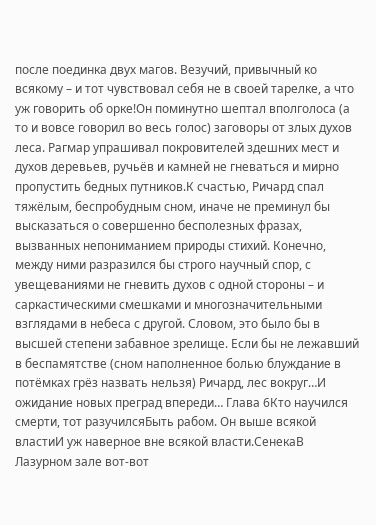после поединка двух магов. Везучий, привычный ко всякому – и тот чувствовал себя не в своей тарелке, а что уж говорить об орке!Он поминутно шептал вполголоса (а то и вовсе говорил во весь голос) заговоры от злых духов леса. Рагмар упрашивал покровителей здешних мест и духов деревьев, ручьёв и камней не гневаться и мирно пропустить бедных путников.К счастью, Ричард спал тяжёлым, беспробудным сном, иначе не преминул бы высказаться о совершенно бесполезных фразах, вызванных непониманием природы стихий. Конечно, между ними разразился бы строго научный спор, с увещеваниями не гневить духов с одной стороны – и саркастическими смешками и многозначительными взглядами в небеса с другой. Словом, это было бы в высшей степени забавное зрелище. Если бы не лежавший в беспамятстве (сном наполненное болью блуждание в потёмках грёз назвать нельзя) Ричард, лес вокруг…И ожидание новых преград впереди… Глава 6Кто научился смерти, тот разучилсяБыть рабом. Он выше всякой властиИ уж наверное вне всякой власти.СенекаВ Лазурном зале вот-вот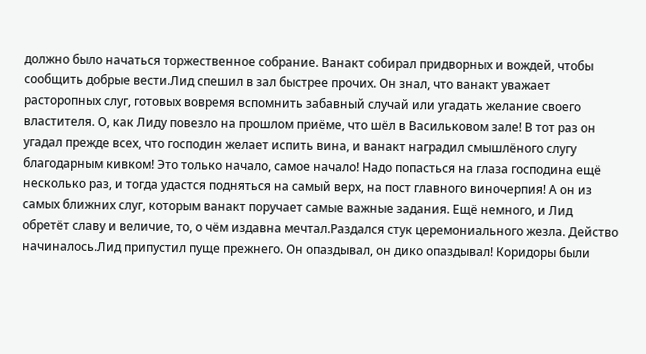должно было начаться торжественное собрание. Ванакт собирал придворных и вождей, чтобы сообщить добрые вести.Лид спешил в зал быстрее прочих. Он знал, что ванакт уважает расторопных слуг, готовых вовремя вспомнить забавный случай или угадать желание своего властителя. О, как Лиду повезло на прошлом приёме, что шёл в Васильковом зале! В тот раз он угадал прежде всех, что господин желает испить вина, и ванакт наградил смышлёного слугу благодарным кивком! Это только начало, самое начало! Надо попасться на глаза господина ещё несколько раз, и тогда удастся подняться на самый верх, на пост главного виночерпия! А он из самых ближних слуг, которым ванакт поручает самые важные задания. Ещё немного, и Лид обретёт славу и величие, то, о чём издавна мечтал.Раздался стук церемониального жезла. Действо начиналось.Лид припустил пуще прежнего. Он опаздывал, он дико опаздывал! Коридоры были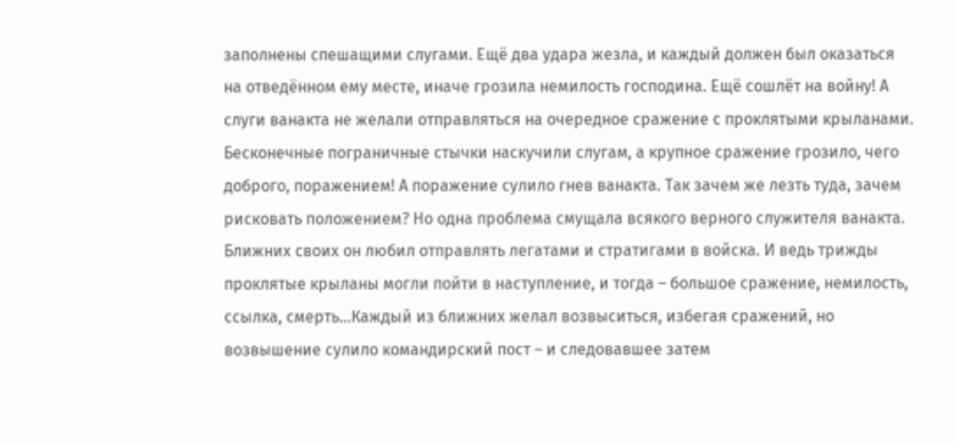заполнены спешащими слугами. Ещё два удара жезла, и каждый должен был оказаться на отведённом ему месте, иначе грозила немилость господина. Ещё сошлёт на войну! А слуги ванакта не желали отправляться на очередное сражение с проклятыми крыланами. Бесконечные пограничные стычки наскучили слугам, а крупное сражение грозило, чего доброго, поражением! А поражение сулило гнев ванакта. Так зачем же лезть туда, зачем рисковать положением? Но одна проблема смущала всякого верного служителя ванакта. Ближних своих он любил отправлять легатами и стратигами в войска. И ведь трижды проклятые крыланы могли пойти в наступление, и тогда – большое сражение, немилость, ссылка, смерть…Каждый из ближних желал возвыситься, избегая сражений, но возвышение сулило командирский пост – и следовавшее затем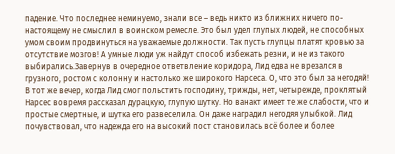падение. Что последнее неминуемо, знали все – ведь никто из ближних ничего по-настоящему не смыслил в воинском ремесле. Это был удел глупых людей, не способных умом своим продвинуться на уважаемые должности. Так пусть глупцы платят кровью за отсутствие мозгов! А умные люди уж найдут способ избежать резни, и не из такого выбирались.Завернув в очередное ответвление коридора, Лид едва не врезался в грузного, ростом с колонну и настолько же широкого Нарсеса. О, что это был за негодяй! В тот же вечер, когда Лид смог польстить господину, трижды, нет, четырежде, проклятый Нарсес вовремя рассказал дурацкую, глупую шутку. Но ванакт имеет те же слабости, что и простые смертные, и шутка его развеселила. Он даже наградил негодяя улыбкой. Лид почувствовал, что надежда его на высокий пост становилась всё более и более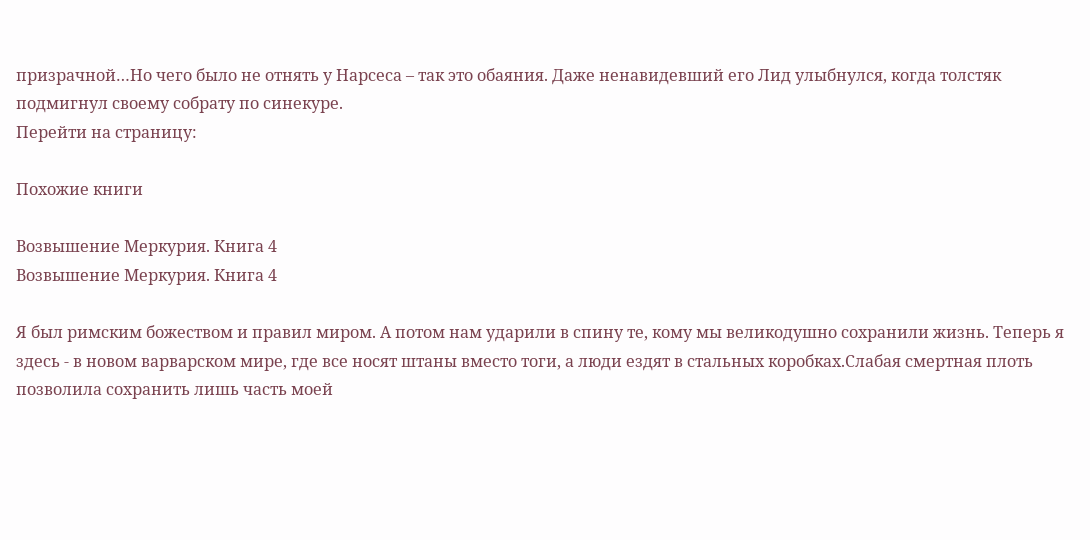призрачной…Но чего было не отнять у Нарсеса – так это обаяния. Даже ненавидевший его Лид улыбнулся, когда толстяк подмигнул своему собрату по синекуре.
Перейти на страницу:

Похожие книги

Возвышение Меркурия. Книга 4
Возвышение Меркурия. Книга 4

Я был римским божеством и правил миром. А потом нам ударили в спину те, кому мы великодушно сохранили жизнь. Теперь я здесь - в новом варварском мире, где все носят штаны вместо тоги, а люди ездят в стальных коробках.Слабая смертная плоть позволила сохранить лишь часть моей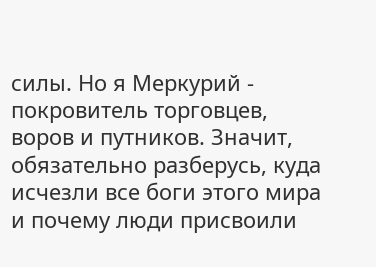силы. Но я Меркурий - покровитель торговцев, воров и путников. Значит, обязательно разберусь, куда исчезли все боги этого мира и почему люди присвоили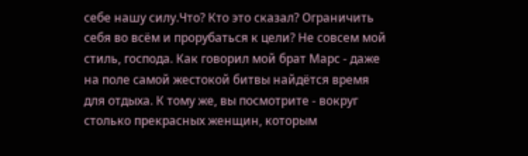себе нашу силу.Что? Кто это сказал? Ограничить себя во всём и прорубаться к цели? Не совсем мой стиль, господа. Как говорил мой брат Марс - даже на поле самой жестокой битвы найдётся время для отдыха. К тому же, вы посмотрите - вокруг столько прекрасных женщин, которым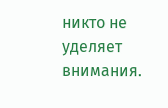никто не уделяет внимания.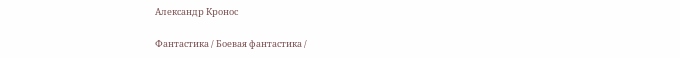Александр Кронос

Фантастика / Боевая фантастика /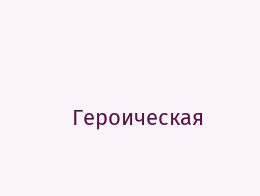Героическая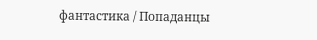фантастика / Попаданцы